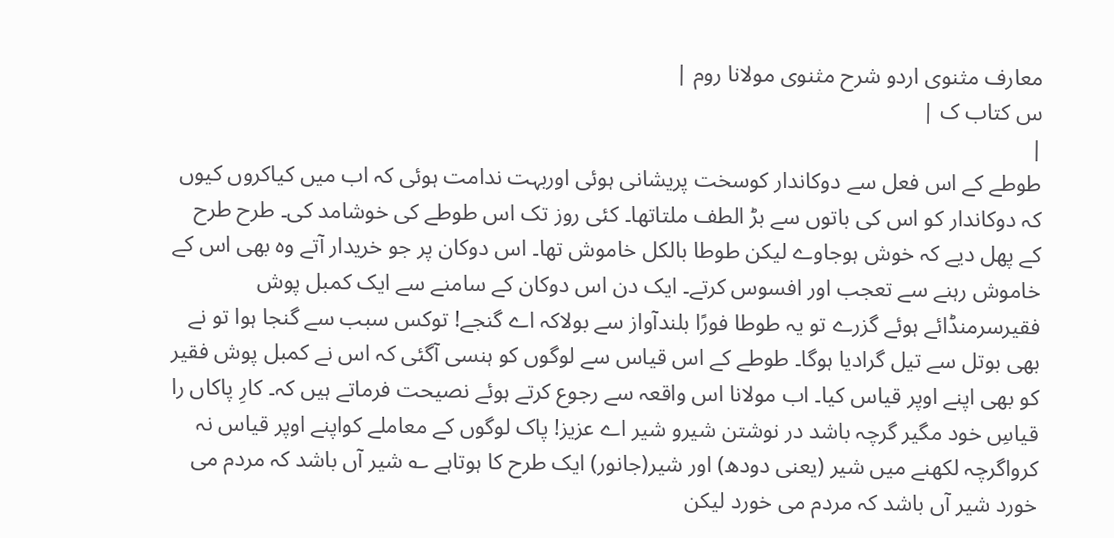معارف مثنوی اردو شرح مثنوی مولانا روم |
س کتاب ک |
|
طوطے کے اس فعل سے دوکاندار کوسخت پریشانی ہوئی اوربہت ندامت ہوئی کہ اب میں کیاکروں کیوں کہ دوکاندار کو اس کی باتوں سے بڑ الطف ملتاتھا۔ کئی روز تک اس طوطے کی خوشامد کی۔ طرح طرح کے پھل دیے کہ خوش ہوجاوے لیکن طوطا بالکل خاموش تھا۔ اس دوکان پر جو خریدار آتے وہ بھی اس کے خاموش رہنے سے تعجب اور افسوس کرتے۔ ایک دن اس دوکان کے سامنے سے ایک کمبل پوش فقیرسرمنڈائے ہوئے گزرے تو یہ طوطا فورًا بلندآواز سے بولاکہ اے گنجے! توکس سبب سے گنجا ہوا تو نے بھی بوتل سے تیل گرادیا ہوگا۔ طوطے کے اس قیاس سے لوگوں کو ہنسی آگئی کہ اس نے کمبل پوش فقیر کو بھی اپنے اوپر قیاس کیا۔ اب مولانا اس واقعہ سے رجوع کرتے ہوئے نصیحت فرماتے ہیں کہ۔ کارِ پاکاں را قیاسِ خود مگیر گرچہ باشد در نوشتن شیرو شیر اے عزیز! پاک لوگوں کے معاملے کواپنے اوپر قیاس نہ کرواگرچہ لکھنے میں شیر (یعنی دودھ) اور شیر(جانور) ایک طرح کا ہوتاہے ؎ شیر آں باشد کہ مردم می خورد شیر آں باشد کہ مردم می خورد لیکن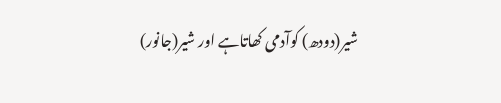شیر(دودھ) کوآدمی کھاتاہے اور شیر(جانور)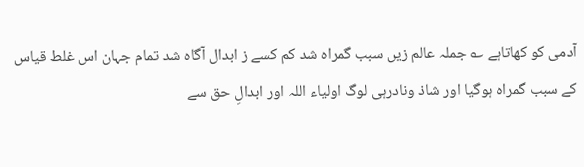آدمی کو کھاتاہے ؎ جملہ عالم زیں سبب گمراہ شد کم کسے ز ابدال آگاہ شد تمام جہان اس غلط قیاس کے سبب گمراہ ہوگیا اور شاذ ونادرہی لوگ اولیاء اللہ اور ابدالِ حق سے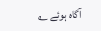آگاہ ہوئے ؎